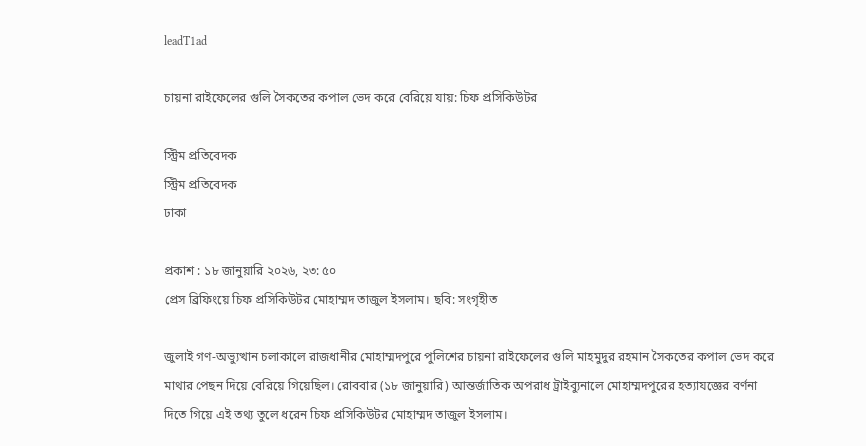leadT1ad

চায়না রাইফেলের গুলি সৈকতের কপাল ভেদ করে বেরিয়ে যায়: চিফ প্রসিকিউটর

স্ট্রিম প্রতিবেদক
স্ট্রিম প্রতিবেদক
ঢাকা

প্রকাশ : ১৮ জানুয়ারি ২০২৬, ২৩: ৫০
প্রেস ব্রিফিংয়ে চিফ প্রসিকিউটর মোহাম্মদ তাজুল ইসলাম। ছবি: সংগৃহীত

জুলাই গণ-অভ্যুত্থান চলাকালে রাজধানীর মোহাম্মদপুরে পুলিশের চায়না রাইফেলের গুলি মাহমুদুর রহমান সৈকতের কপাল ভেদ করে মাথার পেছন দিয়ে বেরিয়ে গিয়েছিল। রোববার (১৮ জানুয়ারি) আন্তর্জাতিক অপরাধ ট্রাইব্যুনালে মোহাম্মদপুরের হত্যাযজ্ঞের বর্ণনা দিতে গিয়ে এই তথ্য তুলে ধরেন চিফ প্রসিকিউটর মোহাম্মদ তাজুল ইসলাম।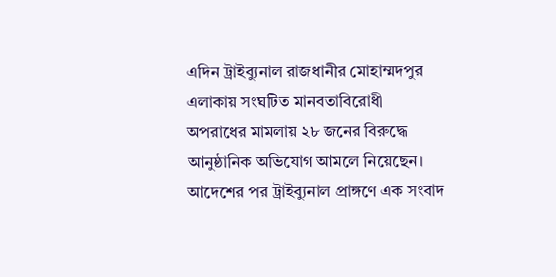এদিন ট্রাইব্যুনাল রাজধানীর মোহাম্মদপুর এলাকায় সংঘটিত মানবতাবিরোধী অপরাধের মামলায় ২৮ জনের বিরুদ্ধে আনুষ্ঠানিক অভিযোগ আমলে নিয়েছেন। আদেশের পর ট্রাইব্যুনাল প্রাঙ্গণে এক সংবাদ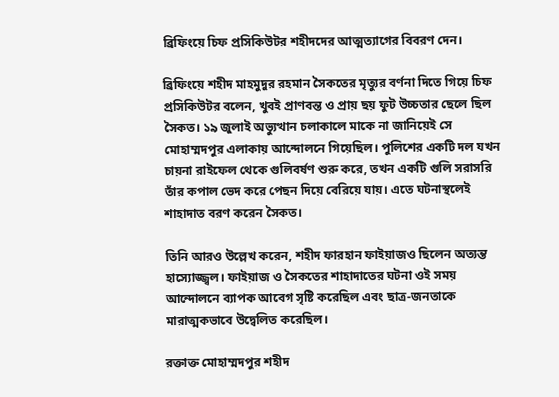ব্রিফিংয়ে চিফ প্রসিকিউটর শহীদদের আত্মত্যাগের বিবরণ দেন।

ব্রিফিংয়ে শহীদ মাহমুদুর রহমান সৈকতের মৃত্যুর বর্ণনা দিতে গিয়ে চিফ প্রসিকিউটর বলেন, খুবই প্রাণবন্ত ও প্রায় ছয় ফুট উচ্চতার ছেলে ছিল সৈকত। ১৯ জুলাই অভ্যুত্থান চলাকালে মাকে না জানিয়েই সে মোহাম্মদপুর এলাকায় আন্দোলনে গিয়েছিল। পুলিশের একটি দল যখন চায়না রাইফেল থেকে গুলিবর্ষণ শুরু করে, তখন একটি গুলি সরাসরি তাঁর কপাল ভেদ করে পেছন দিয়ে বেরিয়ে যায়। এতে ঘটনাস্থলেই শাহাদাত বরণ করেন সৈকত।

তিনি আরও উল্লেখ করেন, শহীদ ফারহান ফাইয়াজও ছিলেন অত্যন্ত হাস্যোজ্জ্বল। ফাইয়াজ ও সৈকতের শাহাদাতের ঘটনা ওই সময় আন্দোলনে ব্যাপক আবেগ সৃষ্টি করেছিল এবং ছাত্র-জনতাকে মারাত্মকভাবে উদ্বেলিত করেছিল।

রক্তাক্ত মোহাম্মদপুর শহীদ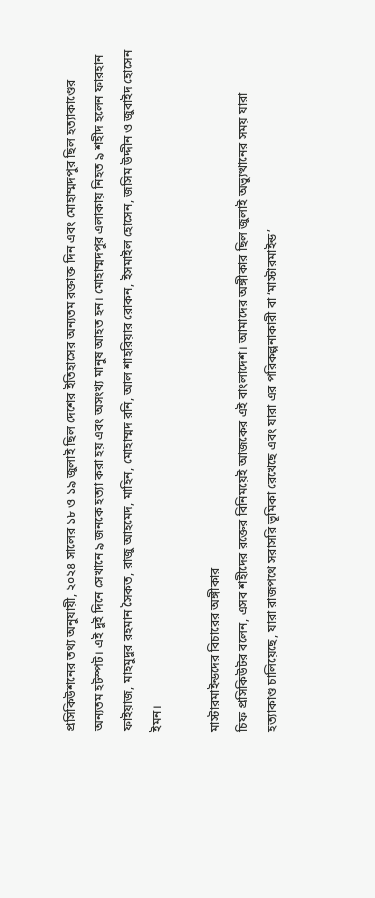প্রসিকিউশনের তথ্য অনুযায়ী, ২০২৪ সালের ১৮ ও ১৯ জুলাই ছিল দেশের ইতিহাসের অন্যতম রক্তাক্ত দিন এবং মোহাম্মদপুর ছিল হত্যাকাণ্ডের অন্যতম হটস্পট। এই দুই দিনে সেখানে ৯ জনকে হত্যা করা হয় এবং অসংখ্য মানুষ আহত হন। মোহাম্মদপুর এলাকায় নিহত ৯ শহীদ হলেন ফারহান ফাইয়াজ, মাহমুদুর রহমান সৈকত, রাজু আহমেদ, মাহিন, মোহাম্মদ রনি, আল শাহরিয়ার রোকন, ইসমাইল হোসেন, জসিম উদ্দীন ও জুবাইদ হোসেন ইমন।

মাস্টারমাইন্ডদের বিচারের অঙ্গীকার
চিফ প্রসিকিউটর বলেন, এসব শহীদের রক্তের বিনিময়েই আজকের এই বাংলাদেশ। আমাদের অঙ্গীকার ছিল জুলাই অভ্যুত্থানের সময় যারা হত্যাকাণ্ড চালিয়েছে, যারা রাজপথে সরাসরি ভূমিকা রেখেছে এবং যারা এর পরিকল্পনাকারী বা ‘মাস্টারমাইন্ড’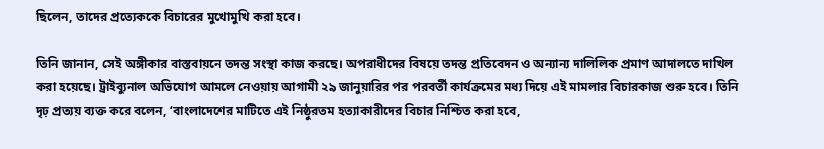ছিলেন, তাদের প্রত্যেককে বিচারের মুখোমুখি করা হবে।

তিনি জানান, সেই অঙ্গীকার বাস্তবায়নে তদন্ত সংস্থা কাজ করছে। অপরাধীদের বিষয়ে তদন্ত প্রতিবেদন ও অন্যান্য দালিলিক প্রমাণ আদালতে দাখিল করা হয়েছে। ট্রাইব্যুনাল অভিযোগ আমলে নেওয়ায় আগামী ২৯ জানুয়ারির পর পরবর্তী কার্যক্রমের মধ্য দিয়ে এই মামলার বিচারকাজ শুরু হবে। তিনি দৃঢ় প্রত্যয় ব্যক্ত করে বলেন, ‘বাংলাদেশের মাটিতে এই নিষ্ঠুরতম হত্যাকারীদের বিচার নিশ্চিত করা হবে,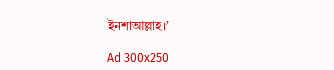ইনশাআল্লাহ।’

Ad 300x250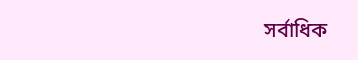সর্বাধিক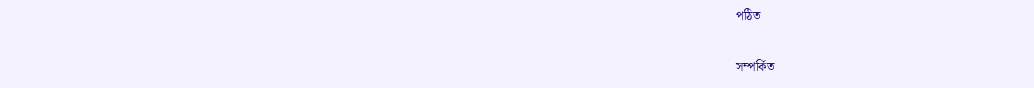পঠিত

সম্পর্কিত